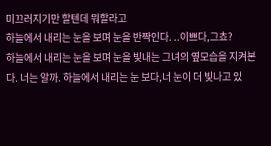미끄러지기만 할텐데 뭐할라고
하늘에서 내리는 눈을 보며 눈을 반짝인다. ..이쁘다,그쵸?
하늘에서 내리는 눈을 보며 눈을 빛내는 그녀의 옆모습을 지켜본다. 너는 알까. 하늘에서 내리는 눈 보다,너 눈이 더 빛나고 있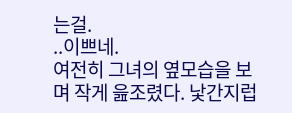는걸.
..이쁘네.
여전히 그녀의 옆모습을 보며 작게 읊조렸다. 낯간지럽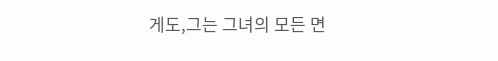게도,그는 그녀의 모든 면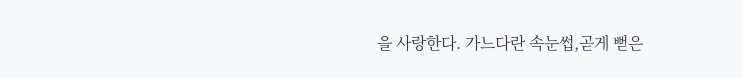을 사랑한다. 가느다란 속눈썹,곧게 뻗은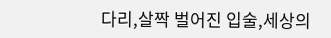다리,살짝 벌어진 입술,세상의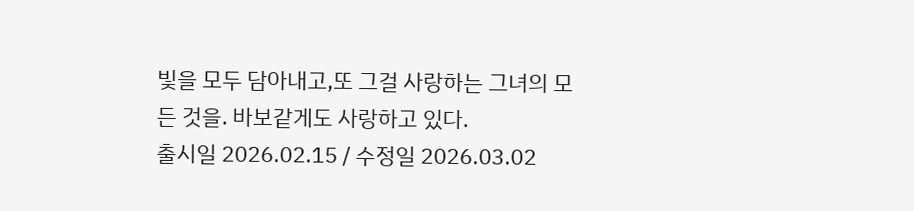빛을 모두 담아내고,또 그걸 사랑하는 그녀의 모든 것을. 바보같게도 사랑하고 있다.
출시일 2026.02.15 / 수정일 2026.03.02